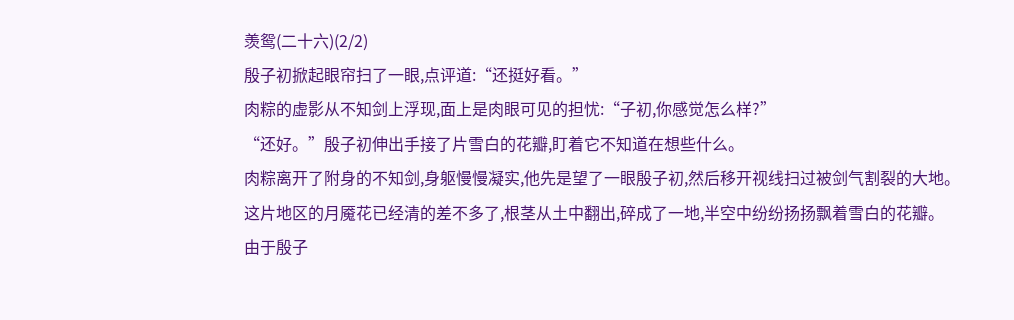羡鸳(二十六)(2/2)
殷子初掀起眼帘扫了一眼,点评道:“还挺好看。”
肉粽的虚影从不知剑上浮现,面上是肉眼可见的担忧:“子初,你感觉怎么样?”
“还好。”殷子初伸出手接了片雪白的花瓣,盯着它不知道在想些什么。
肉粽离开了附身的不知剑,身躯慢慢凝实,他先是望了一眼殷子初,然后移开视线扫过被剑气割裂的大地。
这片地区的月魇花已经清的差不多了,根茎从土中翻出,碎成了一地,半空中纷纷扬扬飘着雪白的花瓣。
由于殷子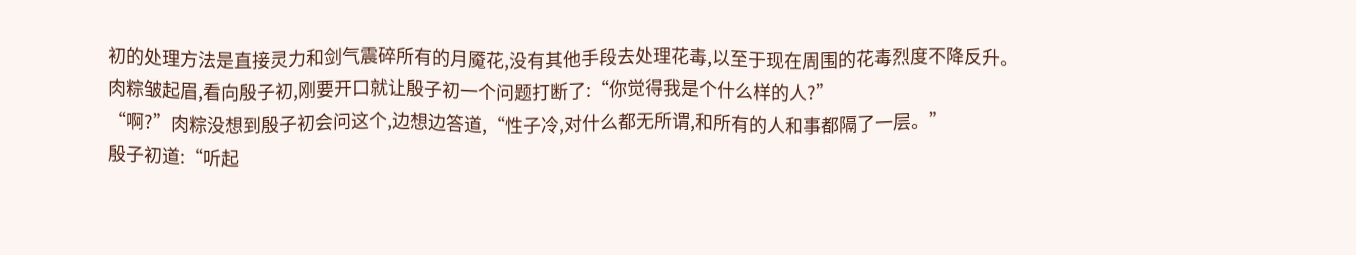初的处理方法是直接灵力和剑气震碎所有的月魇花,没有其他手段去处理花毒,以至于现在周围的花毒烈度不降反升。
肉粽皱起眉,看向殷子初,刚要开口就让殷子初一个问题打断了:“你觉得我是个什么样的人?”
“啊?”肉粽没想到殷子初会问这个,边想边答道,“性子冷,对什么都无所谓,和所有的人和事都隔了一层。”
殷子初道:“听起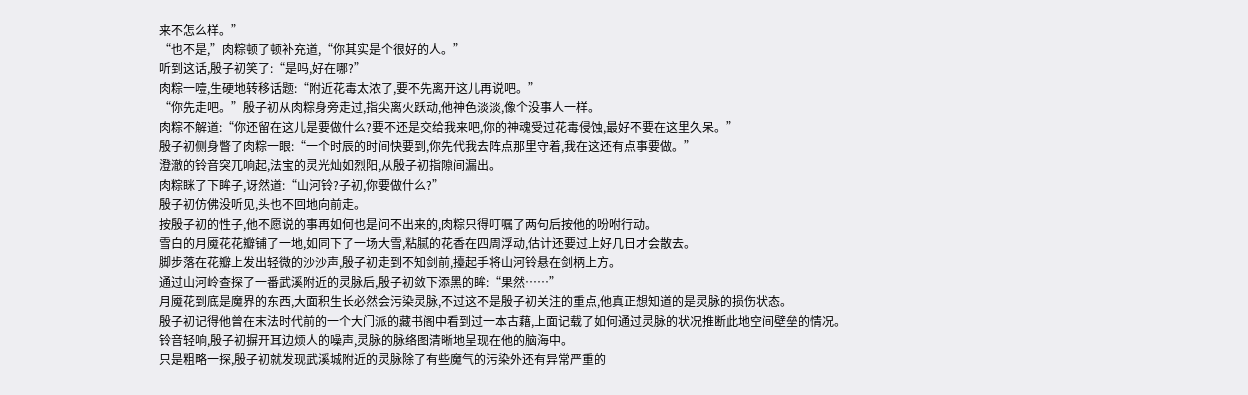来不怎么样。”
“也不是,”肉粽顿了顿补充道,“你其实是个很好的人。”
听到这话,殷子初笑了:“是吗,好在哪?”
肉粽一噎,生硬地转移话题:“附近花毒太浓了,要不先离开这儿再说吧。”
“你先走吧。”殷子初从肉粽身旁走过,指尖离火跃动,他神色淡淡,像个没事人一样。
肉粽不解道:“你还留在这儿是要做什么?要不还是交给我来吧,你的神魂受过花毒侵蚀,最好不要在这里久呆。”
殷子初侧身瞥了肉粽一眼:“一个时辰的时间快要到,你先代我去阵点那里守着,我在这还有点事要做。”
澄澈的铃音突兀响起,法宝的灵光灿如烈阳,从殷子初指隙间漏出。
肉粽眯了下眸子,讶然道:“山河铃?子初,你要做什么?”
殷子初仿佛没听见,头也不回地向前走。
按殷子初的性子,他不愿说的事再如何也是问不出来的,肉粽只得叮嘱了两句后按他的吩咐行动。
雪白的月魇花花瓣铺了一地,如同下了一场大雪,粘腻的花香在四周浮动,估计还要过上好几日才会散去。
脚步落在花瓣上发出轻微的沙沙声,殷子初走到不知剑前,擡起手将山河铃悬在剑柄上方。
通过山河岭查探了一番武溪附近的灵脉后,殷子初敛下添黑的眸:“果然……”
月魇花到底是魔界的东西,大面积生长必然会污染灵脉,不过这不是殷子初关注的重点,他真正想知道的是灵脉的损伤状态。
殷子初记得他曾在末法时代前的一个大门派的藏书阁中看到过一本古藉,上面记载了如何通过灵脉的状况推断此地空间壁垒的情况。
铃音轻响,殷子初摒开耳边烦人的噪声,灵脉的脉络图清晰地呈现在他的脑海中。
只是粗略一探,殷子初就发现武溪城附近的灵脉除了有些魔气的污染外还有异常严重的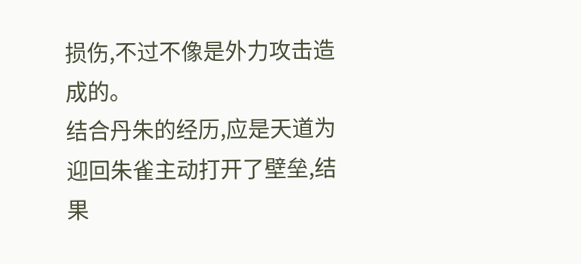损伤,不过不像是外力攻击造成的。
结合丹朱的经历,应是天道为迎回朱雀主动打开了壁垒,结果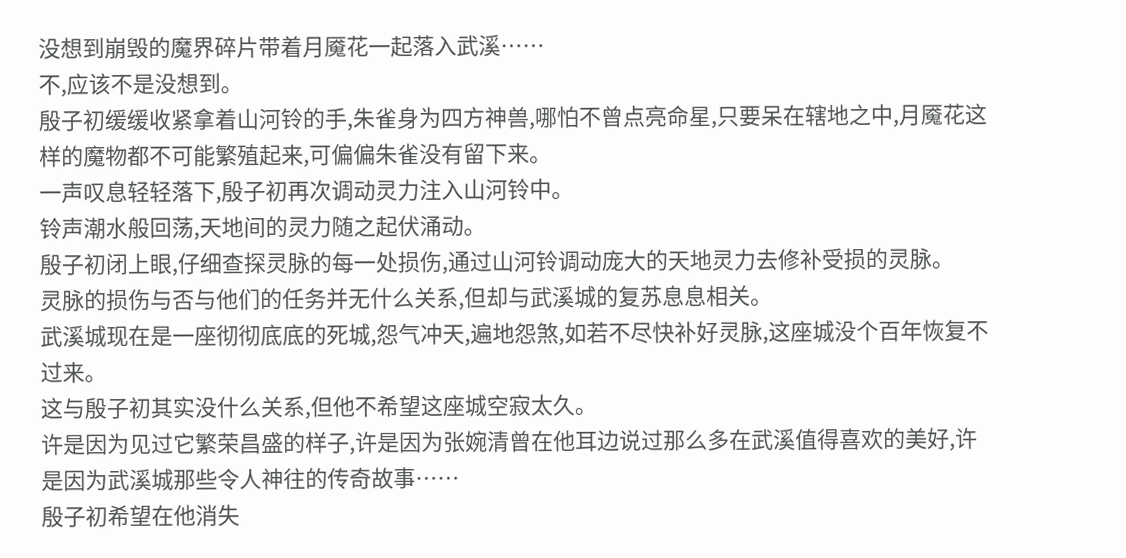没想到崩毁的魔界碎片带着月魇花一起落入武溪……
不,应该不是没想到。
殷子初缓缓收紧拿着山河铃的手,朱雀身为四方神兽,哪怕不曾点亮命星,只要呆在辖地之中,月魇花这样的魔物都不可能繁殖起来,可偏偏朱雀没有留下来。
一声叹息轻轻落下,殷子初再次调动灵力注入山河铃中。
铃声潮水般回荡,天地间的灵力随之起伏涌动。
殷子初闭上眼,仔细查探灵脉的每一处损伤,通过山河铃调动庞大的天地灵力去修补受损的灵脉。
灵脉的损伤与否与他们的任务并无什么关系,但却与武溪城的复苏息息相关。
武溪城现在是一座彻彻底底的死城,怨气冲天,遍地怨煞,如若不尽快补好灵脉,这座城没个百年恢复不过来。
这与殷子初其实没什么关系,但他不希望这座城空寂太久。
许是因为见过它繁荣昌盛的样子,许是因为张婉清曾在他耳边说过那么多在武溪值得喜欢的美好,许是因为武溪城那些令人神往的传奇故事……
殷子初希望在他消失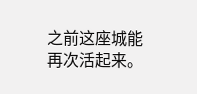之前这座城能再次活起来。